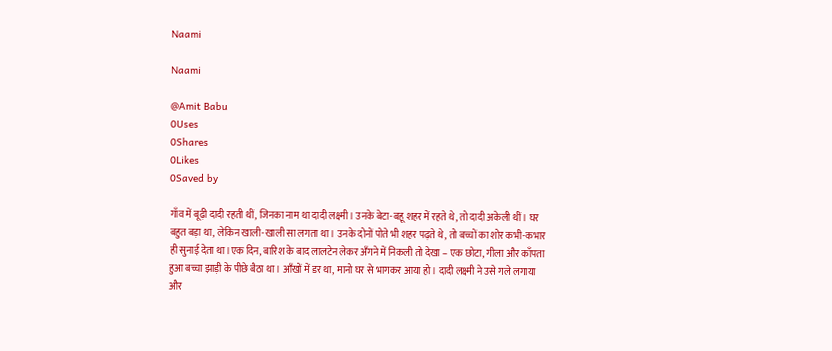Naami

Naami

@Amit Babu
0Uses
0Shares
0Likes
0Saved by

गाँव में बूढ़ी दादी रहती थीं, जिनका नाम था दादी लक्ष्मी। उनके बेटा-बहू शहर में रहते थे, तो दादी अकेली थीं। घर बहुत बड़ा था, लेकिन खाली-खाली सा लगता था। उनके दोनों पोते भी शहर पढ़ते थे, तो बच्चों का शोर कभी-कभार ही सुनाई देता था।एक दिन, बारिश के बाद लालटेन लेकर अँगने में निकली तो देखा – एक छोटा, गीला और काँपता हुआ बच्चा झाड़ी के पीछे बैठा था। आँखों में डर था, मानो घर से भागकर आया हो। दादी लक्ष्मी ने उसे गले लगाया और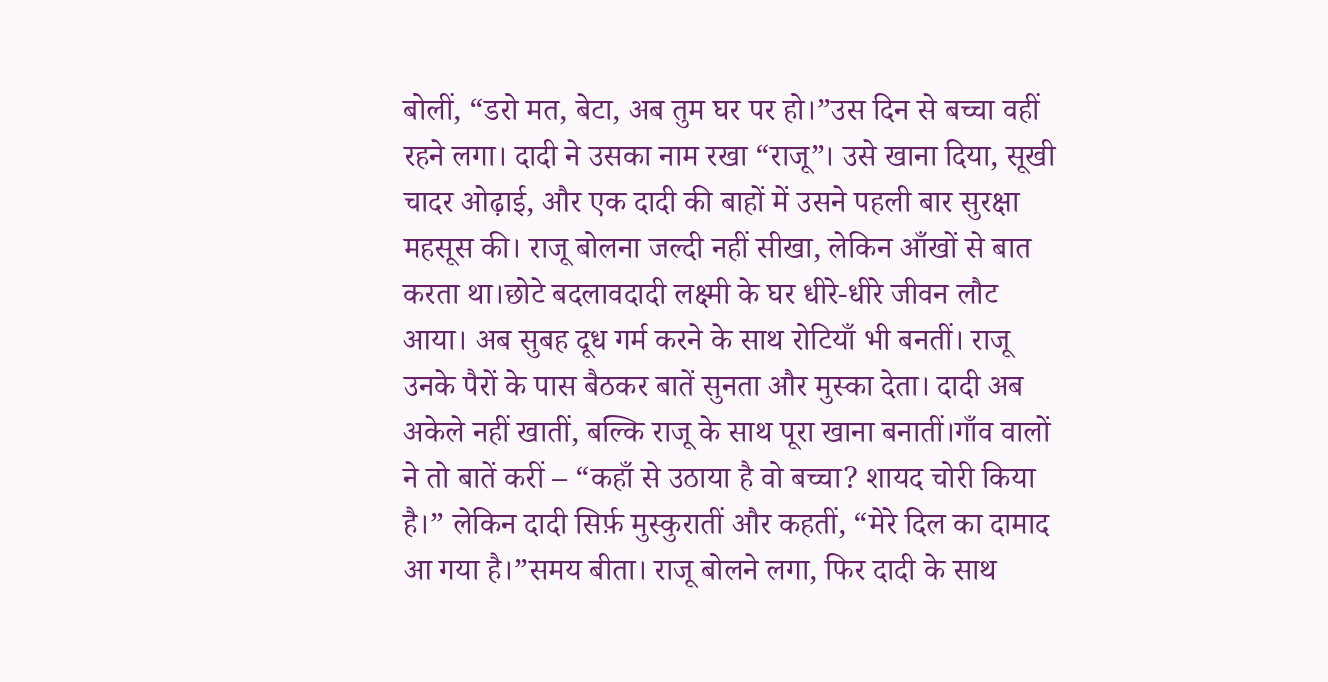बोलीं, “डरो मत, बेटा, अब तुम घर पर हो।”उस दिन से बच्चा वहीं रहने लगा। दादी ने उसका नाम रखा “राजू”। उसे खाना दिया, सूखी चादर ओढ़ाई, और एक दादी की बाहों में उसने पहली बार सुरक्षा महसूस की। राजू बोलना जल्दी नहीं सीखा, लेकिन आँखों से बात करता था।छोटे बदलावदादी लक्ष्मी के घर धीरे-धीरे जीवन लौट आया। अब सुबह दूध गर्म करने के साथ रोटियाँ भी बनतीं। राजू उनके पैरों के पास बैठकर बातें सुनता और मुस्का देता। दादी अब अकेले नहीं खातीं, बल्कि राजू के साथ पूरा खाना बनातीं।गाँव वालों ने तो बातें करीं – “कहाँ से उठाया है वो बच्चा? शायद चोरी किया है।” लेकिन दादी सिर्फ़ मुस्कुरातीं और कहतीं, “मेरे दिल का दामाद आ गया है।”समय बीता। राजू बोलने लगा, फिर दादी के साथ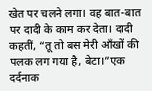खेत पर चलने लगा। वह बात-बात पर दादी के काम कर देता। दादी कहतीं, “तू तो बस मेरी आँखों की पलक लग गया है, बेटा।”एक दर्दनाक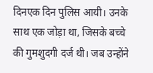दिनएक दिन पुलिस आयी। उनके साथ एक जोड़ा था, जिसके बच्चे की गुमशुदगी दर्ज थी। जब उन्होंने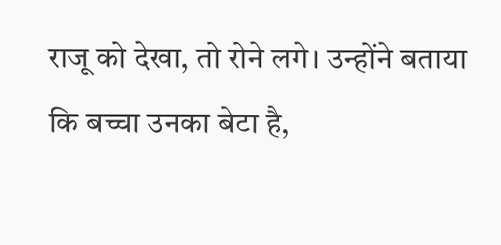राजू को देखा, तो रोने लगे। उन्होंने बताया कि बच्चा उनका बेटा है,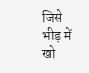जिसे भीड़ में खो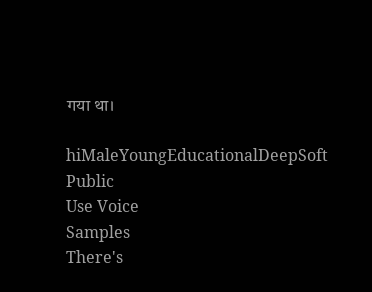गया था।

hiMaleYoungEducationalDeepSoft
Public
Use Voice
Samples
There's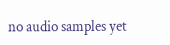no audio samples yet